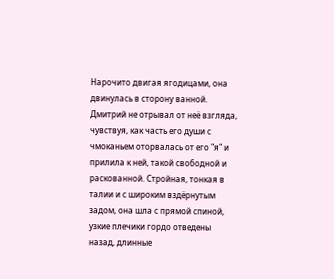Нарочито двигая ягодицами, она двинулась в сторону ванной. Дмитрий не отрывал от неё взгляда, чувствуя, как часть его души с чмоканьем оторвалась от его "я" и прилила к ней, такой свободной и раскованной. Стройная, тонкая в талии и с широким вздёрнутым задом, она шла с прямой спиной, узкие плечики гордо отведены назад, длинные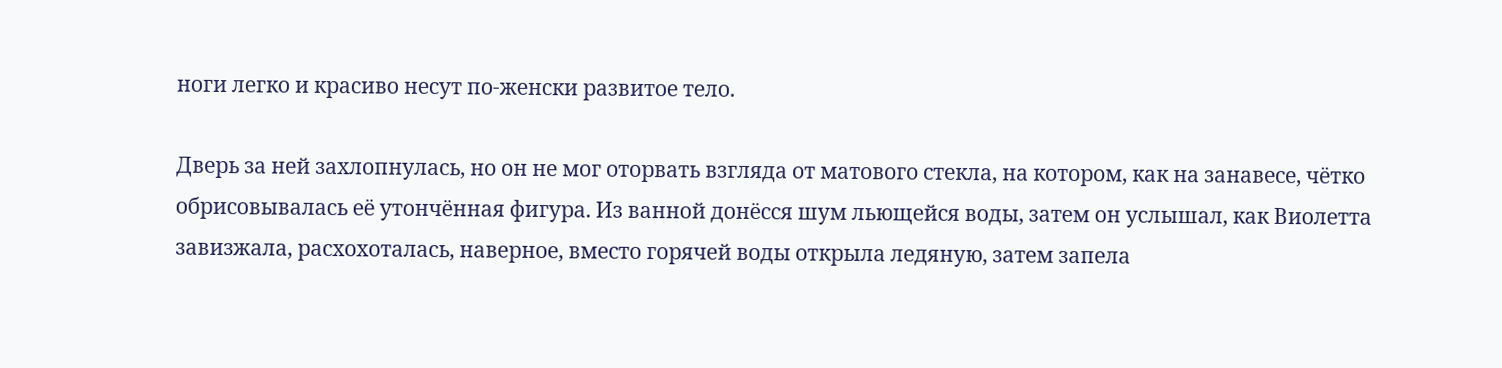ноги легко и красиво несут по-женски развитое тело.

Дверь за ней захлопнулась, но он не мог оторвать взгляда от матового стекла, на котором, как на занавесе, чётко обрисовывалась её утончённая фигура. Из ванной донёсся шум льющейся воды, затем он услышал, как Виолетта завизжала, расхохоталась, наверное, вместо горячей воды открыла ледяную, затем запела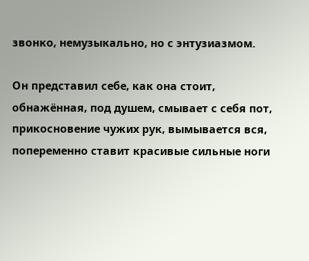звонко, немузыкально, но с энтузиазмом.

Он представил себе, как она стоит, обнажённая, под душем, смывает с себя пот, прикосновение чужих рук, вымывается вся, попеременно ставит красивые сильные ноги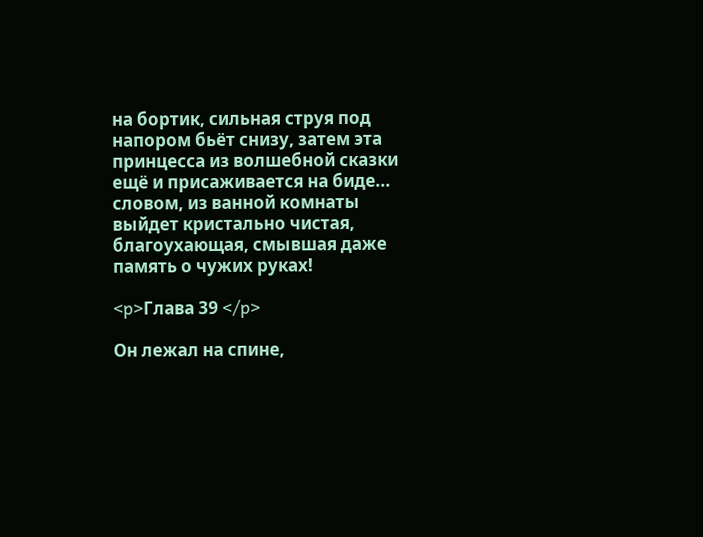на бортик, сильная струя под напором бьёт снизу, затем эта принцесса из волшебной сказки ещё и присаживается на биде... словом, из ванной комнаты выйдет кристально чистая, благоухающая, смывшая даже память о чужих руках!

<p>Глава 39 </p>

Он лежал на спине,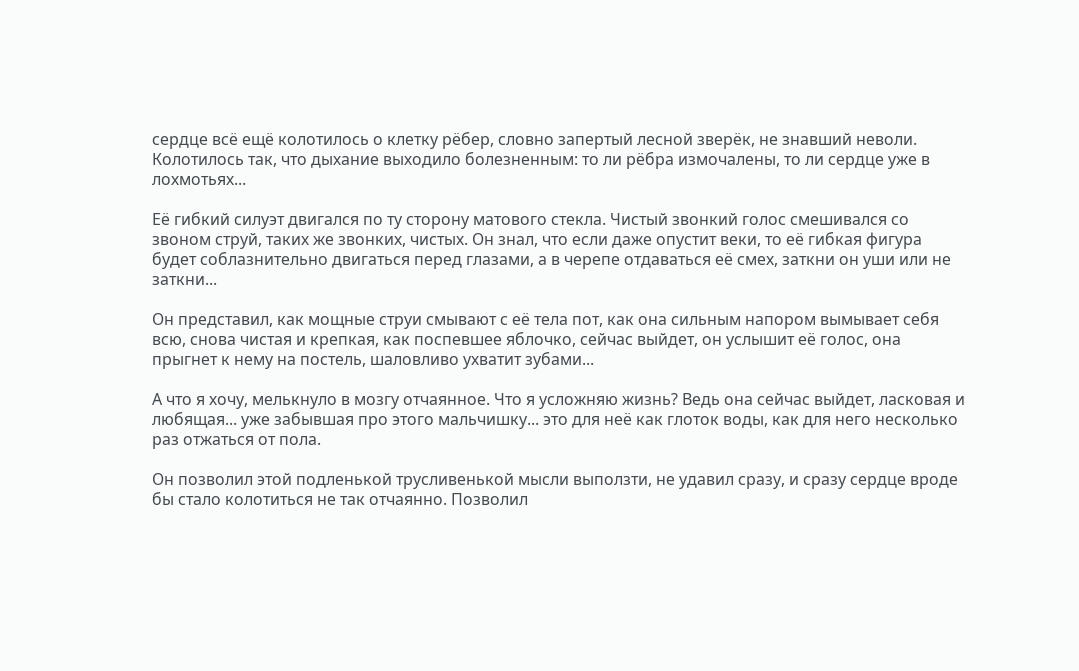сердце всё ещё колотилось о клетку рёбер, словно запертый лесной зверёк, не знавший неволи. Колотилось так, что дыхание выходило болезненным: то ли рёбра измочалены, то ли сердце уже в лохмотьях...

Её гибкий силуэт двигался по ту сторону матового стекла. Чистый звонкий голос смешивался со звоном струй, таких же звонких, чистых. Он знал, что если даже опустит веки, то её гибкая фигура будет соблазнительно двигаться перед глазами, а в черепе отдаваться её смех, заткни он уши или не заткни...

Он представил, как мощные струи смывают с её тела пот, как она сильным напором вымывает себя всю, снова чистая и крепкая, как поспевшее яблочко, сейчас выйдет, он услышит её голос, она прыгнет к нему на постель, шаловливо ухватит зубами...

А что я хочу, мелькнуло в мозгу отчаянное. Что я усложняю жизнь? Ведь она сейчас выйдет, ласковая и любящая... уже забывшая про этого мальчишку... это для неё как глоток воды, как для него несколько раз отжаться от пола.

Он позволил этой подленькой трусливенькой мысли выползти, не удавил сразу, и сразу сердце вроде бы стало колотиться не так отчаянно. Позволил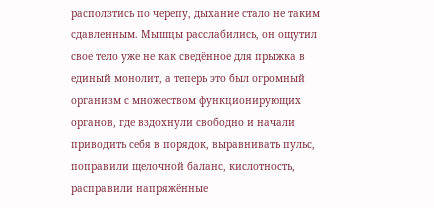расползтись по черепу, дыхание стало не таким сдавленным. Мышцы расслабились, он ощутил свое тело уже не как сведённое для прыжка в единый монолит, а теперь это был огромный организм с множеством функционирующих органов, где вздохнули свободно и начали приводить себя в порядок, выравнивать пульс, поправили щелочной баланс, кислотность, расправили напряжённые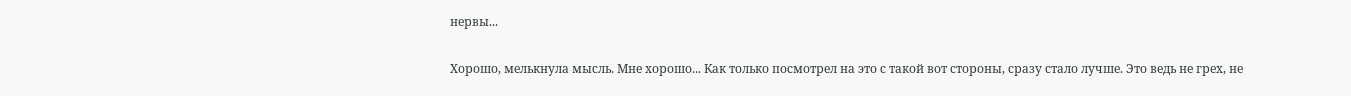нервы...

Хорошо, мелькнула мысль. Мне хорошо... Как только посмотрел на это с такой вот стороны, сразу стало лучше. Это ведь не грех, не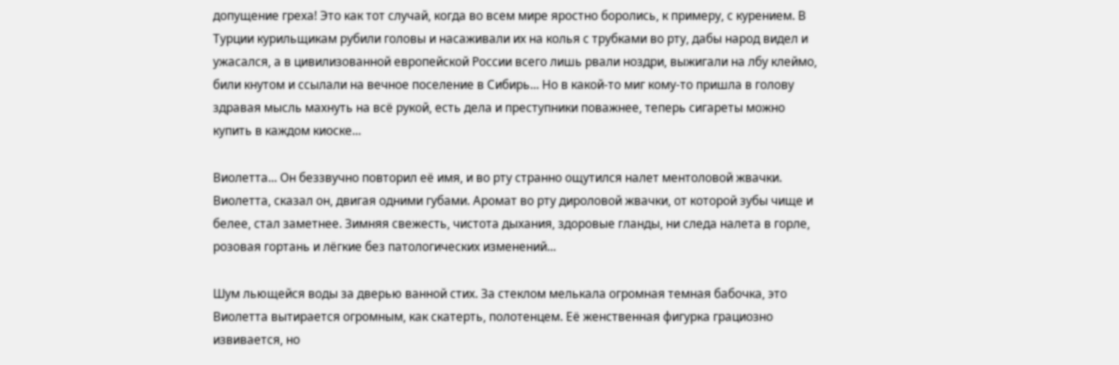допущение греха! Это как тот случай, когда во всем мире яростно боролись, к примеру, с курением. В Турции курильщикам рубили головы и насаживали их на колья с трубками во рту, дабы народ видел и ужасался, а в цивилизованной европейской России всего лишь рвали ноздри, выжигали на лбу клеймо, били кнутом и ссылали на вечное поселение в Сибирь... Но в какой-то миг кому-то пришла в голову здравая мысль махнуть на всё рукой, есть дела и преступники поважнее, теперь сигареты можно купить в каждом киоске...

Виолетта... Он беззвучно повторил её имя, и во рту странно ощутился налет ментоловой жвачки. Виолетта, сказал он, двигая одними губами. Аромат во рту дироловой жвачки, от которой зубы чище и белее, стал заметнее. Зимняя свежесть, чистота дыхания, здоровые гланды, ни следа налета в горле, розовая гортань и лёгкие без патологических изменений...

Шум льющейся воды за дверью ванной стих. За стеклом мелькала огромная темная бабочка, это Виолетта вытирается огромным, как скатерть, полотенцем. Её женственная фигурка грациозно извивается, но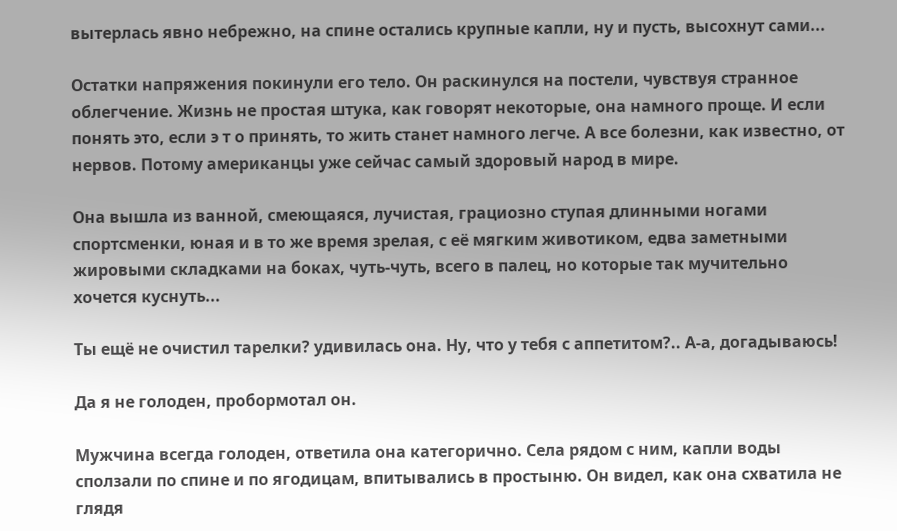вытерлась явно небрежно, на спине остались крупные капли, ну и пусть, высохнут сами...

Остатки напряжения покинули его тело. Он раскинулся на постели, чувствуя странное облегчение. Жизнь не простая штука, как говорят некоторые, она намного проще. И если понять это, если э т о принять, то жить станет намного легче. А все болезни, как известно, от нервов. Потому американцы уже сейчас самый здоровый народ в мире.

Она вышла из ванной, смеющаяся, лучистая, грациозно ступая длинными ногами спортсменки, юная и в то же время зрелая, с её мягким животиком, едва заметными жировыми складками на боках, чуть-чуть, всего в палец, но которые так мучительно хочется куснуть...

Ты ещё не очистил тарелки? удивилась она. Ну, что у тебя с аппетитом?.. А-а, догадываюсь!

Да я не голоден, пробормотал он.

Мужчина всегда голоден, ответила она категорично. Села рядом с ним, капли воды сползали по спине и по ягодицам, впитывались в простыню. Он видел, как она схватила не глядя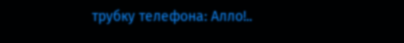трубку телефона: Алло!..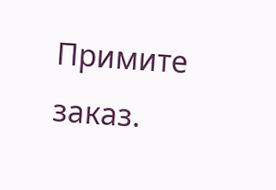Примите заказ.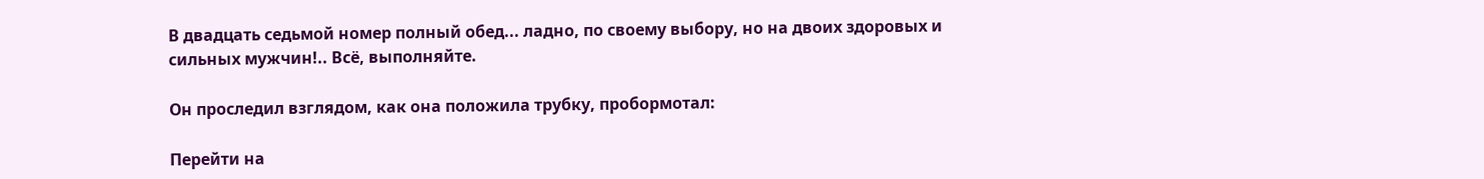В двадцать седьмой номер полный обед... ладно, по своему выбору, но на двоих здоровых и сильных мужчин!.. Всё, выполняйте.

Он проследил взглядом, как она положила трубку, пробормотал:

Перейти на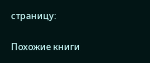страницу:

Похожие книги